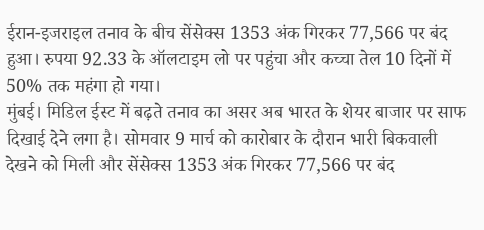ईरान-इजराइल तनाव के बीच सेंसेक्स 1353 अंक गिरकर 77,566 पर बंद हुआ। रुपया 92.33 के ऑलटाइम लो पर पहुंचा और कच्चा तेल 10 दिनों में 50% तक महंगा हो गया।
मुंबई। मिडिल ईस्ट में बढ़ते तनाव का असर अब भारत के शेयर बाजार पर साफ दिखाई देने लगा है। सोमवार 9 मार्च को कारोबार के दौरान भारी बिकवाली देखने को मिली और सेंसेक्स 1353 अंक गिरकर 77,566 पर बंद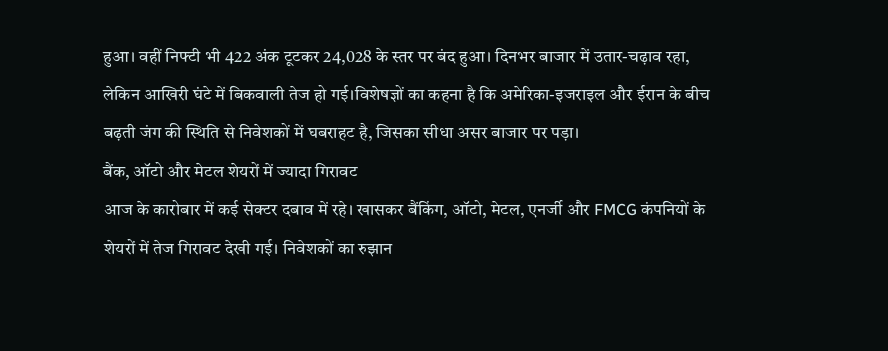हुआ। वहीं निफ्टी भी 422 अंक टूटकर 24,028 के स्तर पर बंद हुआ। दिनभर बाजार में उतार-चढ़ाव रहा, लेकिन आखिरी घंटे में बिकवाली तेज हो गई।विशेषज्ञों का कहना है कि अमेरिका-इजराइल और ईरान के बीच बढ़ती जंग की स्थिति से निवेशकों में घबराहट है, जिसका सीधा असर बाजार पर पड़ा।
बैंक, ऑटो और मेटल शेयरों में ज्यादा गिरावट
आज के कारोबार में कई सेक्टर दबाव में रहे। खासकर बैंकिंग, ऑटो, मेटल, एनर्जी और FMCG कंपनियों के शेयरों में तेज गिरावट देखी गई। निवेशकों का रुझान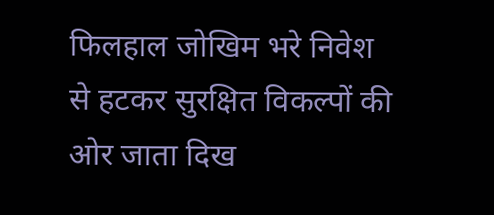फिलहाल जोखिम भरे निवेश से हटकर सुरक्षित विकल्पों की ओर जाता दिख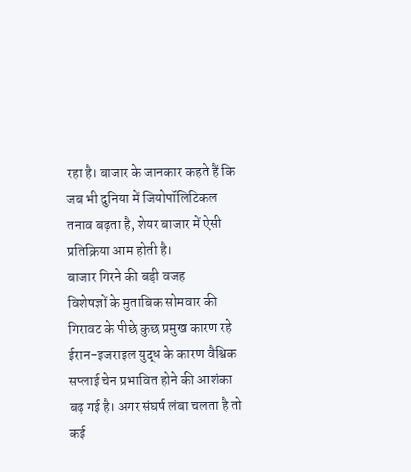रहा है। बाजार के जानकार कहते हैं कि जब भी दुनिया में जियोपॉलिटिकल तनाव बढ़ता है, शेयर बाजार में ऐसी प्रतिक्रिया आम होती है।
बाजार गिरने की बड़ी वजह
विशेषज्ञों के मुताबिक सोमवार की गिरावट के पीछे कुछ प्रमुख कारण रहे ईरान-इजराइल युद्ध के कारण वैश्विक सप्लाई चेन प्रभावित होने की आशंका बढ़ गई है। अगर संघर्ष लंबा चलता है तो कई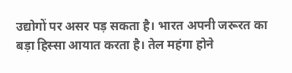उद्योगों पर असर पड़ सकता है। भारत अपनी जरूरत का बड़ा हिस्सा आयात करता है। तेल महंगा होने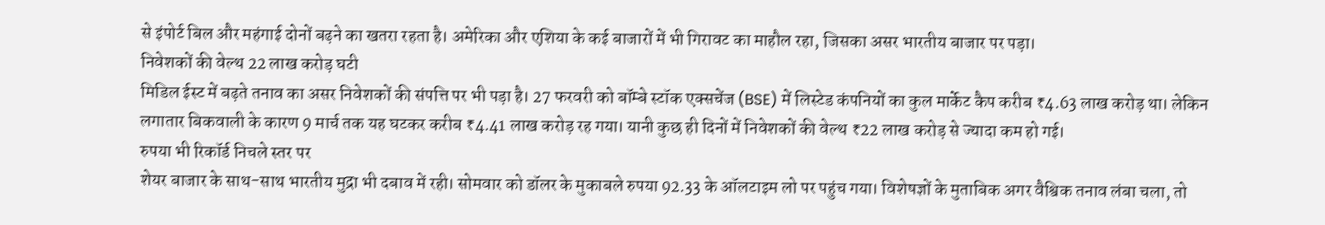से इंपोर्ट बिल और महंगाई दोनों बढ़ने का खतरा रहता है। अमेरिका और एशिया के कई बाजारों में भी गिरावट का माहौल रहा, जिसका असर भारतीय बाजार पर पड़ा।
निवेशकों की वेल्थ 22 लाख करोड़ घटी
मिडिल ईस्ट में बढ़ते तनाव का असर निवेशकों की संपत्ति पर भी पड़ा है। 27 फरवरी को बॉम्बे स्टॉक एक्सचेंज (BSE) में लिस्टेड कंपनियों का कुल मार्केट कैप करीब ₹4.63 लाख करोड़ था। लेकिन लगातार बिकवाली के कारण 9 मार्च तक यह घटकर करीब ₹4.41 लाख करोड़ रह गया। यानी कुछ ही दिनों में निवेशकों की वेल्थ ₹22 लाख करोड़ से ज्यादा कम हो गई।
रुपया भी रिकॉर्ड निचले स्तर पर
शेयर बाजार के साथ-साथ भारतीय मुद्रा भी दबाव में रही। सोमवार को डॉलर के मुकाबले रुपया 92.33 के ऑलटाइम लो पर पहुंच गया। विशेषज्ञों के मुताबिक अगर वैश्विक तनाव लंबा चला, तो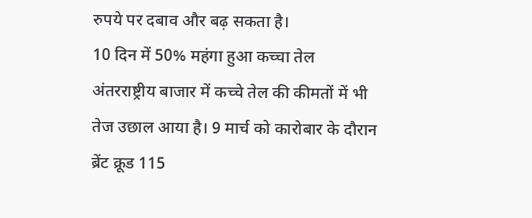रुपये पर दबाव और बढ़ सकता है।
10 दिन में 50% महंगा हुआ कच्चा तेल
अंतरराष्ट्रीय बाजार में कच्चे तेल की कीमतों में भी तेज उछाल आया है। 9 मार्च को कारोबार के दौरान ब्रेंट क्रूड 115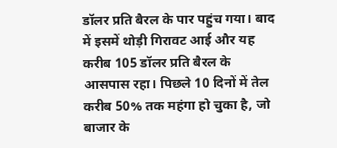डॉलर प्रति बैरल के पार पहुंच गया। बाद में इसमें थोड़ी गिरावट आई और यह करीब 105 डॉलर प्रति बैरल के आसपास रहा। पिछले 10 दिनों में तेल करीब 50% तक महंगा हो चुका है, जो बाजार के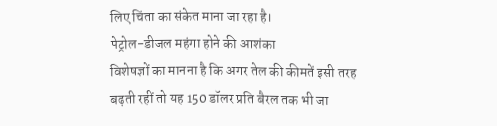लिए चिंता का संकेत माना जा रहा है।
पेट्रोल-डीजल महंगा होने की आशंका
विशेषज्ञों का मानना है कि अगर तेल की कीमतें इसी तरह बढ़ती रहीं तो यह 150 डॉलर प्रति बैरल तक भी जा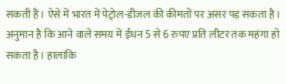सकती हैं। ऐसे में भारत में पेट्रोल-डीजल की कीमतों पर असर पड़ सकता है। अनुमान है कि आने वाले समय में ईंधन 5 से 6 रुपए प्रति लीटर तक महंगा हो सकता है। हालांकि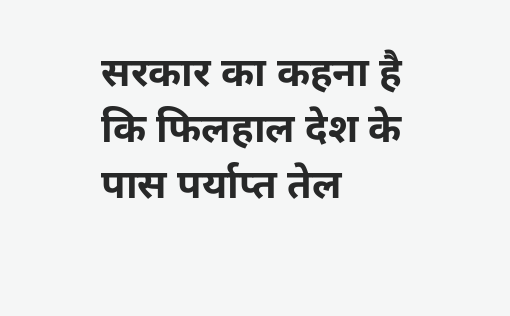सरकार का कहना है कि फिलहाल देश के पास पर्याप्त तेल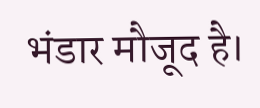भंडार मौजूद है।